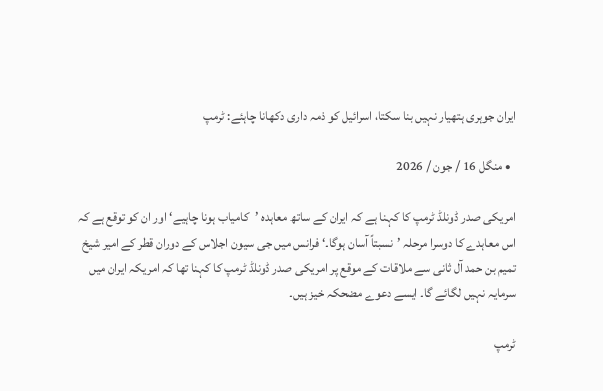ایران جوہری ہتھیار نہیں بنا سکتا، اسرائیل کو ذمہ داری دکھانا چاہئے: ٹرمپ

  • منگل 16 / جون / 2026

امریکی صدر ڈونلڈ ٹرمپ کا کہنا ہے کہ ایران کے ساتھ معاہدہ ’کامیاب ہونا چاہیے‘ اور ان کو توقع ہے کہ اس معاہدے کا دوسرا مرحلہ ’نسبتاً آسان ہوگا۔‘ فرانس میں جی سیون اجلاس کے دوران قطر کے امیر شیخ تميم بن حمد آل ثانی سے ملاقات کے موقع پر امریکی صدر ڈونلڈ ٹرمپ کا کہنا تھا کہ امریکہ ایران میں سرمایہ نہیں لگائے گا۔ ایسے دعوے مضحکہ خیز ہیں۔

ٹرمپ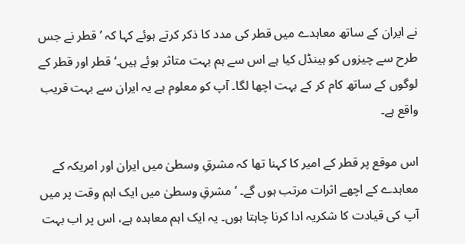نے ایران کے ساتھ معاہدے میں قطر کی مدد کا ذکر کرتے ہوئے کہا کہ ’قطر نے جس طرح سے چیزوں کو ہینڈل کیا ہے اس سے ہم بہت متاثر ہوئے ہیں۔‘ قطر اور قطر کے لوگوں کے ساتھ کام کر کے بہت اچھا لگا۔ آپ کو معلوم ہے یہ ایران سے بہت قریب واقع ہے۔

اس موقع پر قطر کے امیر کا کہنا تھا کہ مشرقِ وسطیٰ میں ایران اور امریکہ کے معاہدے کے اچھے اثرات مرتب ہوں گے۔ ’مشرقِ وسطیٰ میں ایک اہم وقت پر میں آپ کی قیادت کا شکریہ ادا کرنا چاہتا ہوں۔ یہ ایک اہم معاہدہ ہے، اس پر اب بہت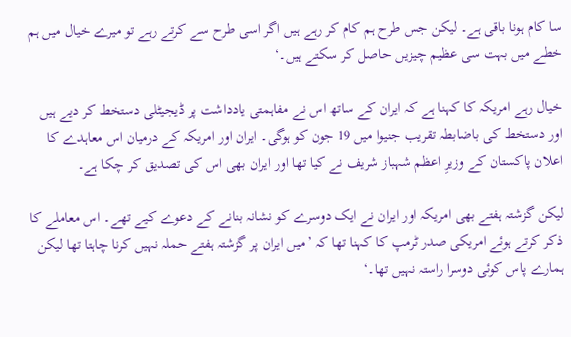سا کام ہونا باقی ہے۔ لیکن جس طرح ہم کام کر رہے ہیں اگر اسی طرح سے کرتے رہے تو میرے خیال میں ہم خطے میں بہت سی عظیم چیزیں حاصل کر سکتے ہیں۔‘

خیال رہے امریکہ کا کہنا ہے کہ ایران کے ساتھ اس نے مفاہمتی یادداشت پر ڈیجیٹلی دستخط کر دیے ہیں اور دستخط کی باضابطہ تقریب جنیوا میں 19 جون کو ہوگی۔ ایران اور امریکہ کے درمیان اس معاہدے کا اعلان پاکستان کے وزیرِ اعظم شہباز شریف نے کیا تھا اور ایران بھی اس کی تصدیق کر چکا ہے۔

لیکن گزشتہ ہفتے بھی امریکہ اور ایران نے ایک دوسرے کو نشانہ بنانے کے دعوے کیے تھے۔ اس معاملے کا ذکر کرتے ہوئے امریکی صدر ٹرمپ کا کہنا تھا کہ ’میں ایران پر گزشتہ ہفتے حملہ نہیں کرنا چاہتا تھا لیکن ہمارے پاس کوئی دوسرا راستہ نہیں تھا۔‘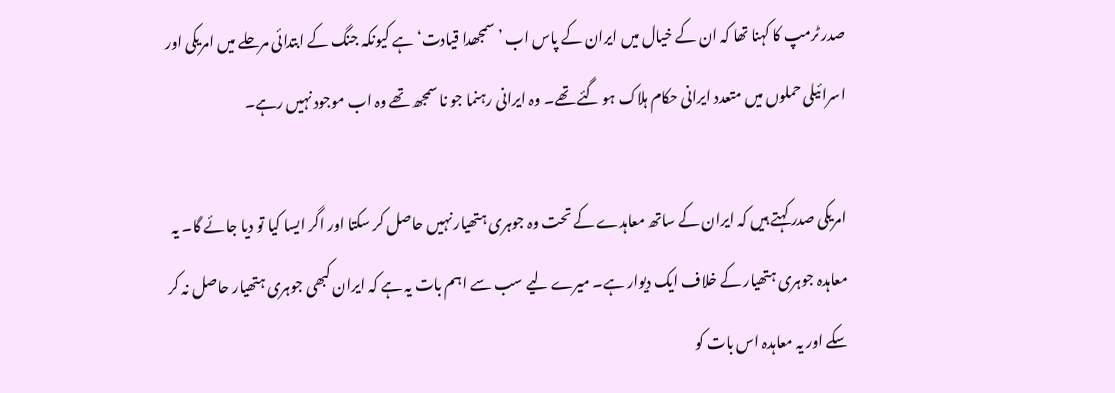صدر ٹرمپ کا کہنا تھا کہ ان کے خیال میں ایران کے پاس اب ’سمجھدا قیادت‘ ہے کیونکہ جنگ کے ابتدائی مرحلے میں امریکی اور اسرائیلی حملوں میں متعدد ایرانی حکام ہلاک ہو گئے تھے۔ وہ ایرانی رہنما جو نا سمجھ تھے وہ اب موجود نہیں رہے۔

امریکی صدر کہتے ہیں کہ ایران کے ساتھ معاہدے کے تحت وہ جوہری ہتھیار نہیں حاصل کر سکتا اور اگر ایسا کیا تو دیا جائے گا۔ یہ معاہدہ جوہری ہتھیار کے خلاف ایک دیوار ہے۔ میرے لیے سب سے اہم بات یہ ہے کہ ایران کبھی جوہری ہتھیار حاصل نہ کر سکے اور یہ معاہدہ اس بات کو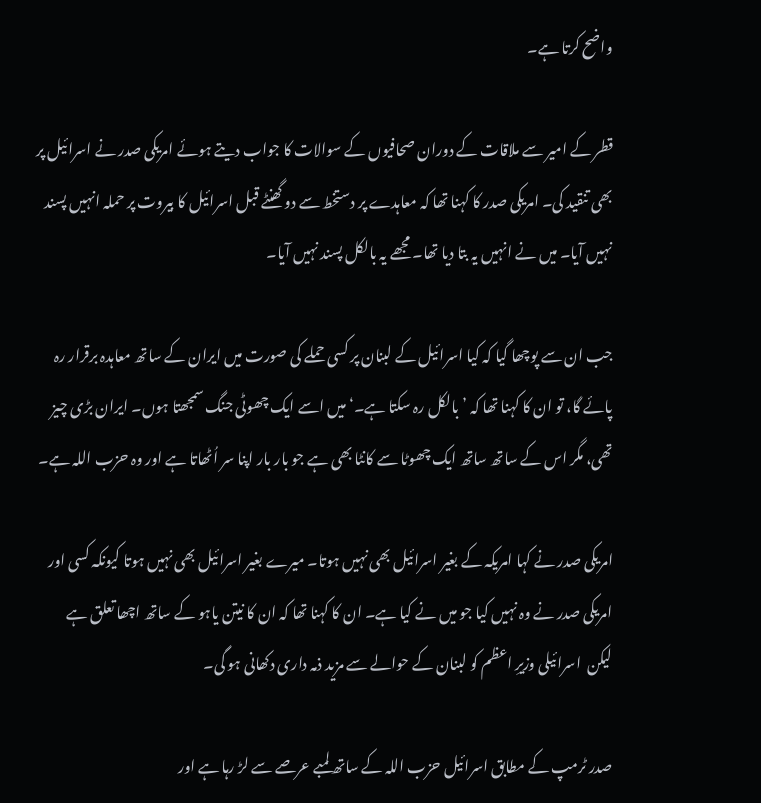واضح کرتا ہے۔

قطر کے امیر سے ملاقات کے دوران صحافیوں کے سوالات کا جواب دیتے ہوئے امریکی صدر نے اسرائیل پر بھی تنقید کی۔ امریکی صدر کا کہنا تھا کہ معاہدے پر دستخط سے دو گھنٹے قبل اسرائیل کا بیروت پر حملہ انہیں پسند نہیں آیا۔ میں نے انہیں یہ بتا دیا تھا۔ مجھے یہ بالکل پسند نہیں آیا۔

جب ان سے پوچھا گیا کہ کیا اسرائیل کے لبنان پر کسی حملے کی صورت میں ایران کے ساتھ معاہدہ برقرار رہ پائے گا، تو ان کا کہنا تھا کہ ’بالکل رہ سکتا ہے۔‘ میں اسے ایک چھوٹی جنگ سمجھتا ہوں۔ ایران بڑی چیز تھی، مگر اس کے ساتھ ساتھ ایک چھوٹا سے کانٹا بھی ہے جو بار بار اپنا سر اُٹھاتا ہے اور وہ حزب اللہ ہے۔

امریکی صدر نے کہا امریکہ کے بغیر اسرائیل بھی نہیں ہوتا۔ میرے بغیر اسرائیل بھی نہیں ہوتا کیونکہ کسی اور امریکی صدر نے وہ نہیں کیا جو میں نے کیا ہے۔ ان کا کہنا تھا کہ ان کا نیتن یاہو کے ساتھ اچھا تعلق ہے لیکن  اسرائیلی وزیرِ اعظم کو لبنان کے حوالے سے مزید ذمہ داری دکھانی ہو گی۔

صدر ٹرمپ کے مطابق اسرائیل حزب اللہ کے ساتھ لمبے عرصے سے لڑ رہا ہے اور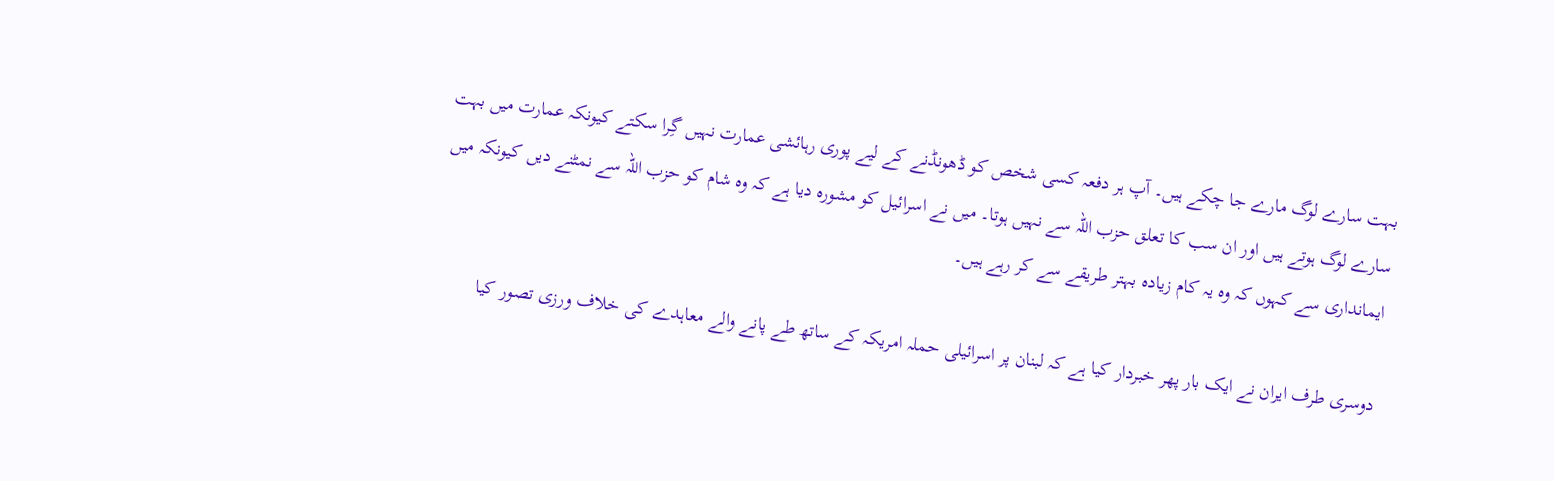بہت سارے لوگ مارے جا چکے ہیں۔ آپ ہر دفعہ کسی شخص کو ڈھونڈنے کے لیے پوری رہائشی عمارت نہیں گِرا سکتے کیونکہ عمارت میں بہت سارے لوگ ہوتے ہیں اور ان سب کا تعلق حزب اللہ سے نہیں ہوتا۔ میں نے اسرائیل کو مشورہ دیا ہے کہ وہ شام کو حزب اللہ سے نمٹنے دیں کیونکہ میں ایمانداری سے کہوں کہ وہ یہ کام زیادہ بہتر طریقے سے کر رہے ہیں۔

دوسری طرف ایران نے ایک بار پھر خبردار کیا ہے کہ لبنان پر اسرائیلی حملہ امریکہ کے ساتھ طے پانے والے معاہدے کی خلاف ورزی تصور کیا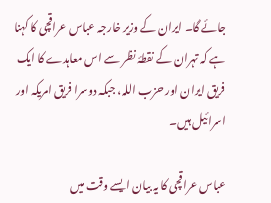جائے گا۔ ایران کے وزیر خارجہ عباس عراقچی کا کہنا ہے کہ تہران کے نقطۂ نظر سے اس معاہدے کا ایک فریق ایران اور حزب اللہ، جبکہ دوسرا فریق امریکہ اور اسرائیل ہیں۔

عباس عراقچی کا یہ بیان ایسے وقت میں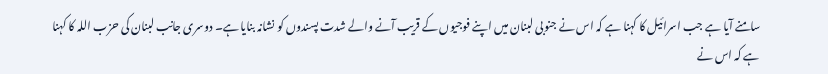سامنے آیا ہے جب اسرائیل کا کہنا ہے کہ اس نے جنوبی لبنان میں اپنے فوجیوں کے قریب آنے والے شدت پسندوں کو نشانہ بنایا ہے۔ دوسری جانب لبنان کی حزب اللہ کا کہنا ہے کہ اس نے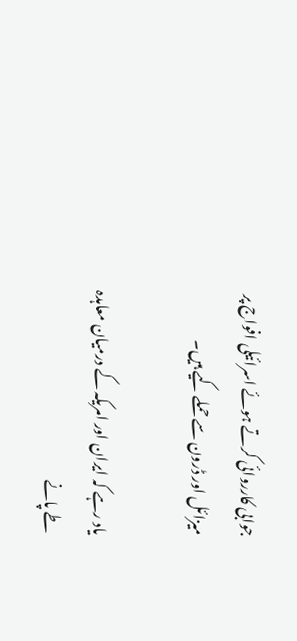جوابی کارروائی کرتے ہوئے اسرائیلی افواج پر میزائل اور ڈرون سے حملے کیے ہیں۔

یاد رہے کہ ایران اور امریکہ کے درمیان معاہدہ طے پانے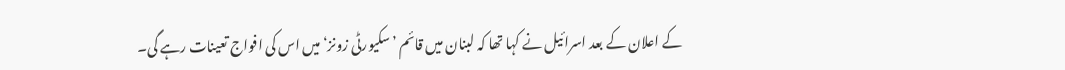کے اعلان کے بعد اسرائیل نے کہا تھا کہ لبنان میں قائم ’سکیورٹی زونز‘ میں اس کی افواج تعینات رہے گی۔